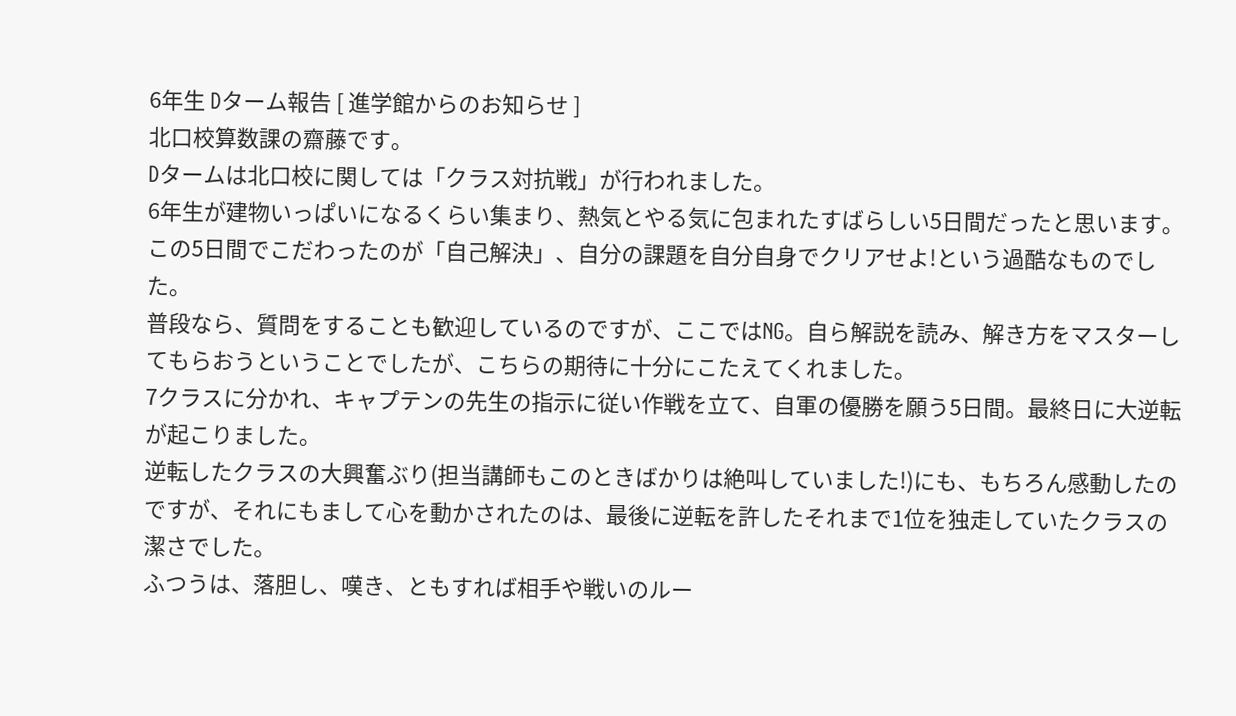6年生 Dターム報告 [ 進学館からのお知らせ ]
北口校算数課の齋藤です。
Dタームは北口校に関しては「クラス対抗戦」が行われました。
6年生が建物いっぱいになるくらい集まり、熱気とやる気に包まれたすばらしい5日間だったと思います。
この5日間でこだわったのが「自己解決」、自分の課題を自分自身でクリアせよ!という過酷なものでした。
普段なら、質問をすることも歓迎しているのですが、ここではNG。自ら解説を読み、解き方をマスターしてもらおうということでしたが、こちらの期待に十分にこたえてくれました。
7クラスに分かれ、キャプテンの先生の指示に従い作戦を立て、自軍の優勝を願う5日間。最終日に大逆転が起こりました。
逆転したクラスの大興奮ぶり(担当講師もこのときばかりは絶叫していました!)にも、もちろん感動したのですが、それにもまして心を動かされたのは、最後に逆転を許したそれまで1位を独走していたクラスの潔さでした。
ふつうは、落胆し、嘆き、ともすれば相手や戦いのルー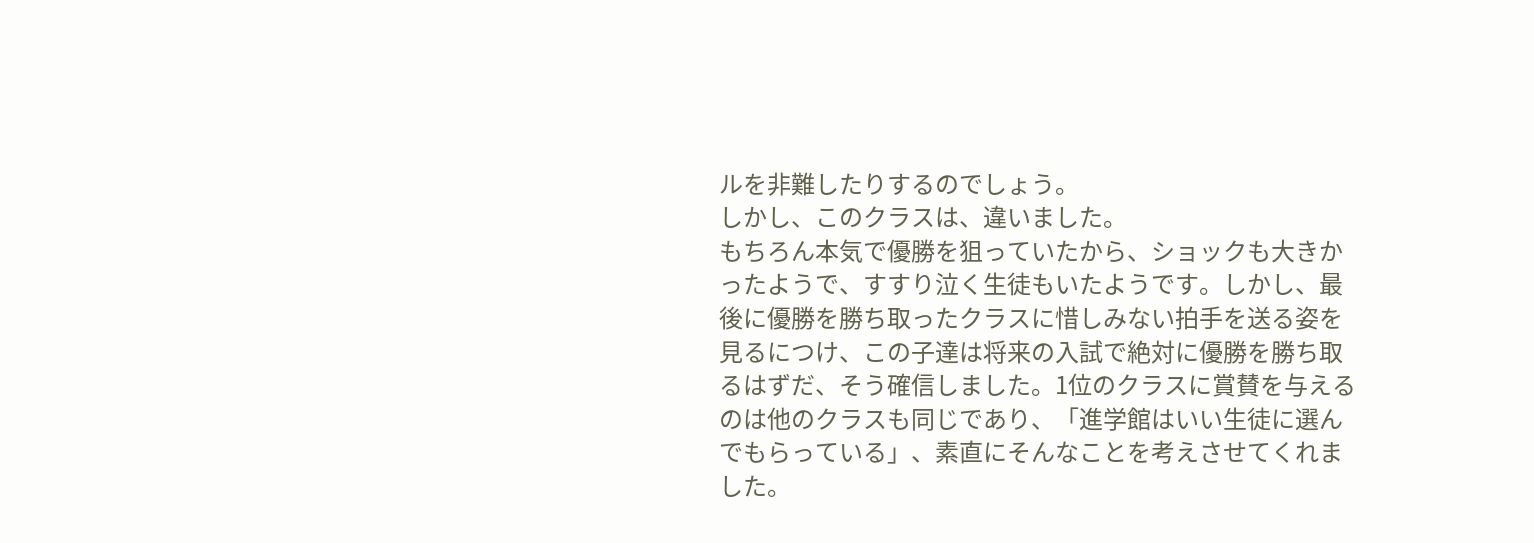ルを非難したりするのでしょう。
しかし、このクラスは、違いました。
もちろん本気で優勝を狙っていたから、ショックも大きかったようで、すすり泣く生徒もいたようです。しかし、最後に優勝を勝ち取ったクラスに惜しみない拍手を送る姿を見るにつけ、この子達は将来の入試で絶対に優勝を勝ち取るはずだ、そう確信しました。1位のクラスに賞賛を与えるのは他のクラスも同じであり、「進学館はいい生徒に選んでもらっている」、素直にそんなことを考えさせてくれました。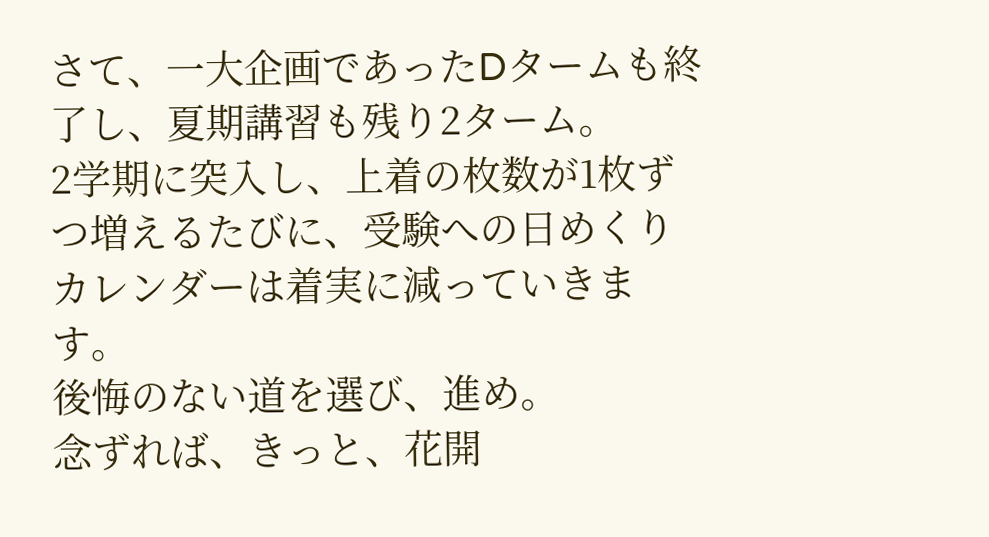さて、一大企画であったDタームも終了し、夏期講習も残り2ターム。
2学期に突入し、上着の枚数が1枚ずつ増えるたびに、受験への日めくりカレンダーは着実に減っていきます。
後悔のない道を選び、進め。
念ずれば、きっと、花開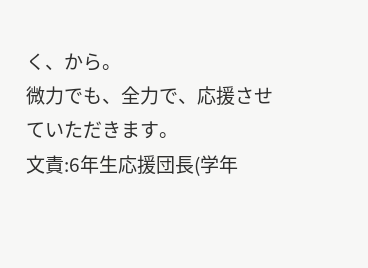く、から。
微力でも、全力で、応援させていただきます。
文責:6年生応援団長(学年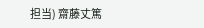担当) 齋藤丈篤